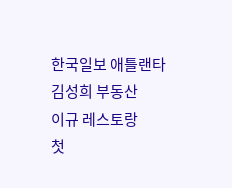한국일보 애틀랜타
김성희 부동산
이규 레스토랑
첫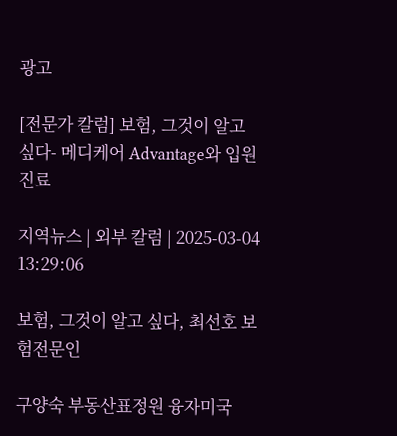광고

[전문가 칼럼] 보험, 그것이 알고 싶다- 메디케어 Advantage와 입원 진료

지역뉴스 | 외부 칼럼 | 2025-03-04 13:29:06

보험, 그것이 알고 싶다, 최선호 보험전문인

구양숙 부동산표정원 융자미국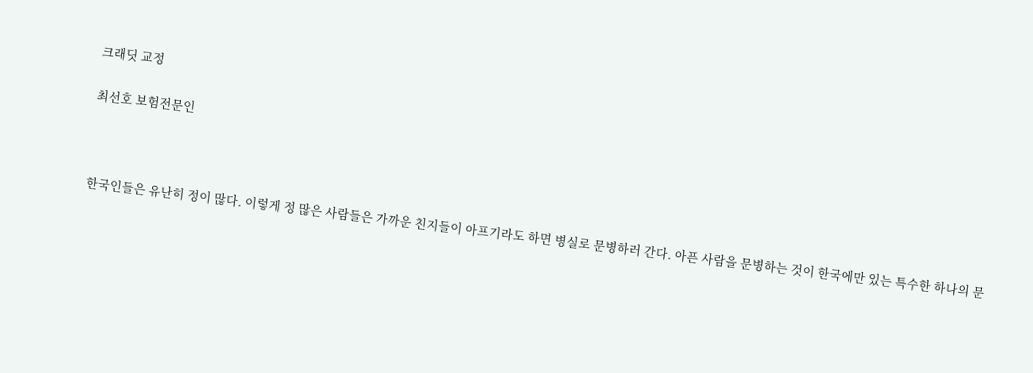크래딧 교정

최선호 보험전문인



한국인들은 유난히 정이 많다. 이렇게 정 많은 사람들은 가까운 친지들이 아프기라도 하면 병실로 문병하러 간다. 아픈 사람을 문병하는 것이 한국에만 있는 특수한 하나의 문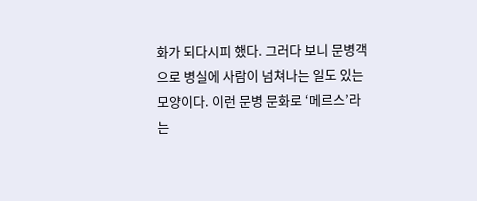화가 되다시피 했다. 그러다 보니 문병객으로 병실에 사람이 넘쳐나는 일도 있는 모양이다. 이런 문병 문화로 ‘메르스’라는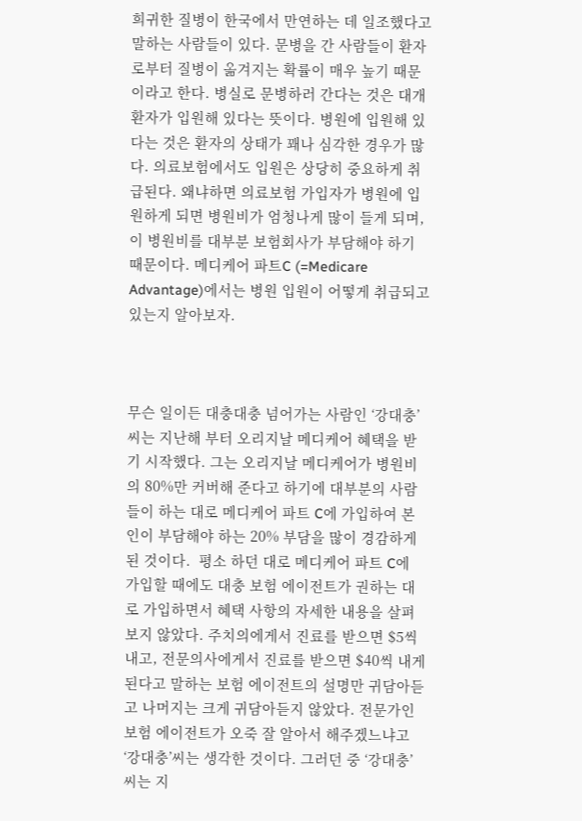희귀한 질병이 한국에서 만연하는 데 일조했다고 말하는 사람들이 있다. 문병을 간 사람들이 환자로부터 질병이 옮겨지는 확률이 매우 높기 때문이라고 한다. 병실로 문병하러 간다는 것은 대개 환자가 입원해 있다는 뜻이다. 병원에 입원해 있다는 것은 환자의 상태가 꽤나 심각한 경우가 많다. 의료보험에서도 입원은 상당히 중요하게 취급된다. 왜냐하면 의료보험 가입자가 병원에 입원하게 되면 병원비가 엄청나게 많이 들게 되며, 이 병원비를 대부분 보험회사가 부담해야 하기 때문이다. 메디케어 파트C (=Medicare Advantage)에서는 병원 입원이 어떻게 취급되고 있는지 알아보자.



무슨 일이든 대충대충 넘어가는 사람인 ‘강대충’씨는 지난해 부터 오리지날 메디케어 혜택을 받기 시작했다. 그는 오리지날 메디케어가 병원비의 80%만 커버해 준다고 하기에 대부분의 사람들이 하는 대로 메디케어 파트 C에 가입하여 본인이 부담해야 하는 20% 부담을 많이 경감하게 된 것이다.  평소 하던 대로 메디케어 파트 C에 가입할 때에도 대충 보험 에이전트가 권하는 대로 가입하면서 혜택 사항의 자세한 내용을 살펴보지 않았다. 주치의에게서 진료를 받으면 $5씩 내고, 전문의사에게서 진료를 받으면 $40씩 내게 된다고 말하는 보험 에이전트의 설명만 귀담아듣고 나머지는 크게 귀담아듣지 않았다. 전문가인 보험 에이전트가 오죽 잘 알아서 해주겠느냐고 ‘강대충’씨는 생각한 것이다. 그러던 중 ‘강대충’씨는 지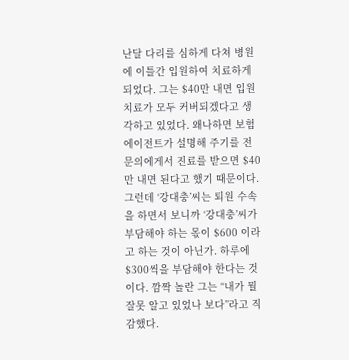난달 다리를 심하게 다쳐 병원에 이틀간 입원하여 치료하게 되었다. 그는 $40만 내면 입원 치료가 모두 커버되겠다고 생각하고 있었다. 왜나하면 보험 에이전트가 설명해 주기를 전문의에게서 진료를 받으면 $40만 내면 된다고 했기 때문이다. 그런데 ‘강대충’씨는 퇴원 수속을 하면서 보니까 ‘강대충’씨가 부담해야 하는 몫이 $600 이라고 하는 것이 아닌가. 하루에 $300씩을 부담해야 한다는 것이다. 깜짝 놀란 그는 “내가 뭘 잘못 알고 있었나 보다”라고 직감했다.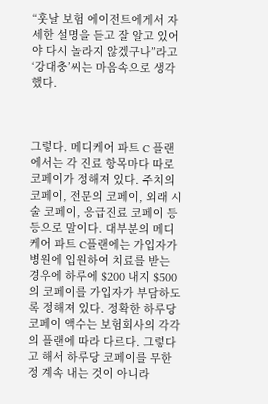“훗날 보험 에이전트에게서 자세한 설명을 듣고 잘 알고 있어야 다시 놀라지 않겠구나”라고 ‘강대충’씨는 마음속으로 생각했다.



그렇다. 메디케어 파트 C 플랜에서는 각 진료 항목마다 따로 코페이가 정해져 있다. 주치의 코페이, 전문의 코페이, 외래 시술 코페이, 응급진료 코페이 등등으로 말이다. 대부분의 메디케어 파트 C플랜에는 가입자가 병원에 입원하여 치료를 받는 경우에 하루에 $200 내지 $500의 코페이를 가입자가 부담하도록 정해져 있다. 정확한 하루당 코페이 액수는 보험회사의 각각의 플랜에 따라 다르다. 그렇다고 해서 하루당 코페이를 무한정 계속 내는 것이 아니라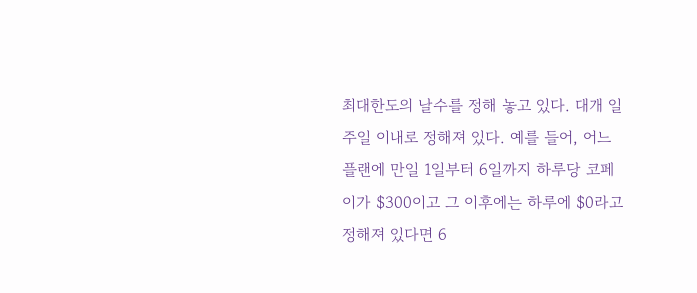최대한도의 날수를 정해 놓고 있다. 대개 일주일 이내로 정해져 있다. 예를 들어, 어느 플랜에 만일 1일부터 6일까지 하루당 코페이가 $300이고 그 이후에는 하루에 $0라고 정해져 있다면 6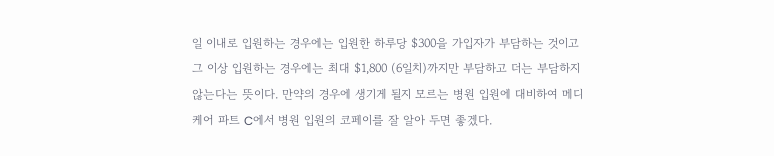일 이내로 입원하는 경우에는 입원한 하루당 $300을 가입자가 부담하는 것이고 그 이상 입원하는 경우에는 최대 $1,800 (6일치)까지만 부담하고 더는 부담하지 않는다는 뜻이다. 만약의 경우에 생기게 될지 모르는 병원 입원에 대비하여 메디케어 파트 C에서 병원 입원의 코페이를 잘 알아 두면 좋겠다.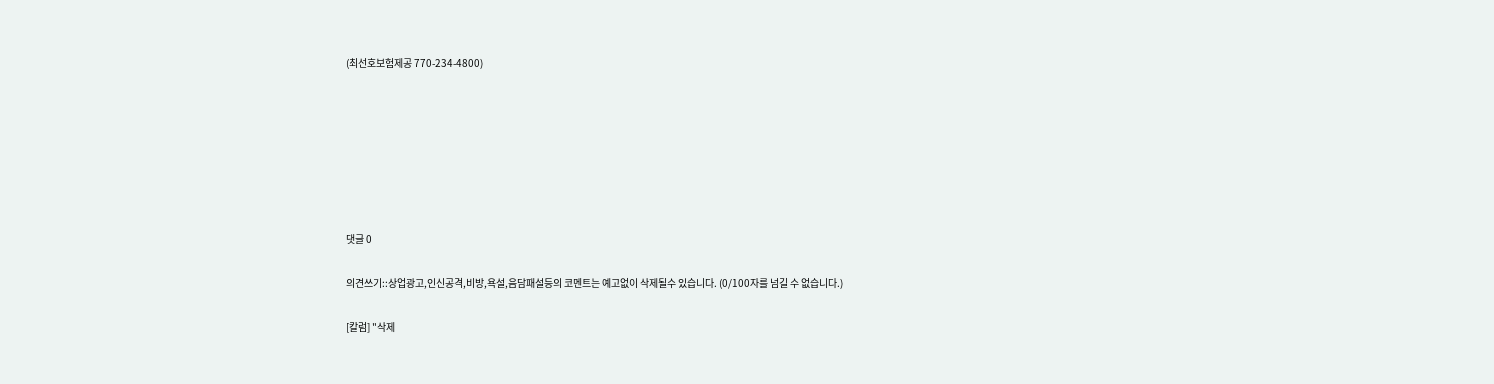(최선호보험제공 770-234-4800)







댓글 0

의견쓰기::상업광고,인신공격,비방,욕설,음담패설등의 코멘트는 예고없이 삭제될수 있습니다. (0/100자를 넘길 수 없습니다.)

[칼럼] "삭제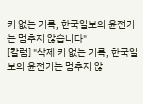키 없는 기록, 한국일보의 윤전기는 멈추지 않습니다"
[칼럼] "삭제 키 없는 기록, 한국일보의 윤전기는 멈추지 않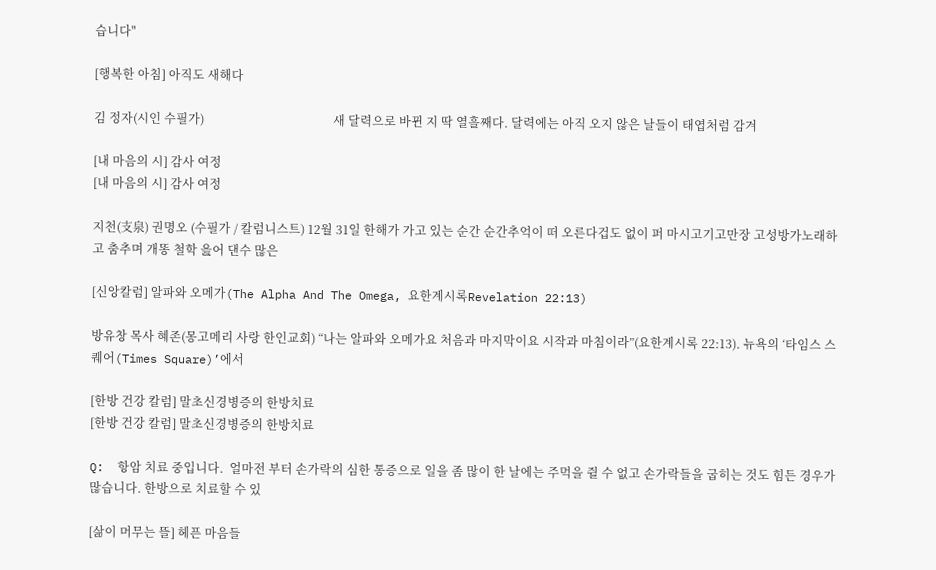습니다"

[행복한 아침] 아직도 새해다

김 정자(시인 수필가)                                           새 달력으로 바뀐 지 딱 열흘째다. 달력에는 아직 오지 않은 날들이 태엽처럼 감겨

[내 마음의 시] 감사 여정
[내 마음의 시] 감사 여정

지천(支泉) 권명오 (수필가 / 칼럼니스트) 12월 31일 한해가 가고 있는 순간 순간추억이 떠 오른다겁도 없이 퍼 마시고기고만장 고성방가노래하고 춤추며 개똥 철학 읊어 댄수 많은

[신앙칼럼] 알파와 오메가(The Alpha And The Omega, 요한계시록Revelation 22:13)

방유창 목사 혜존(몽고메리 사랑 한인교회) “나는 알파와 오메가요 처음과 마지막이요 시작과 마침이라”(요한계시록 22:13). 뉴욕의 ‘타임스 스퀘어(Times Square)’에서

[한방 건강 칼럼] 말초신경병증의 한방치료
[한방 건강 칼럼] 말초신경병증의 한방치료

Q:  항암 치료 중입니다.  얼마전 부터 손가락의 심한 통증으로 일을 좀 많이 한 날에는 주먹을 쥘 수 없고 손가락들을 굽히는 것도 힘든 경우가 많습니다. 한방으로 치료할 수 있

[삶이 머무는 뜰] 헤픈 마음들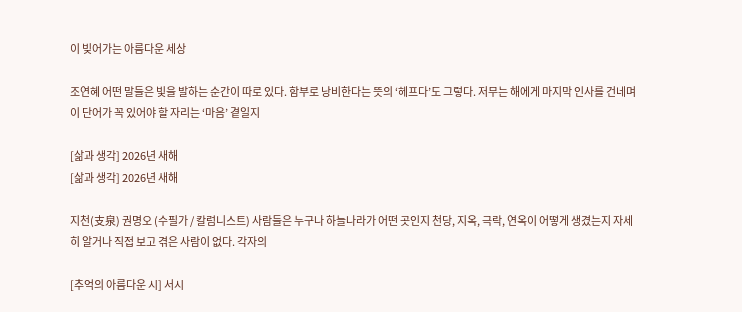이 빚어가는 아름다운 세상

조연혜 어떤 말들은 빛을 발하는 순간이 따로 있다. 함부로 낭비한다는 뜻의 ‘헤프다’도 그렇다. 저무는 해에게 마지막 인사를 건네며 이 단어가 꼭 있어야 할 자리는 ‘마음’ 곁일지

[삶과 생각] 2026년 새해
[삶과 생각] 2026년 새해

지천(支泉) 권명오 (수필가 / 칼럼니스트) 사람들은 누구나 하늘나라가 어떤 곳인지 천당, 지옥, 극락, 연옥이 어떻게 생겼는지 자세히 알거나 직접 보고 겪은 사람이 없다. 각자의

[추억의 아름다운 시] 서시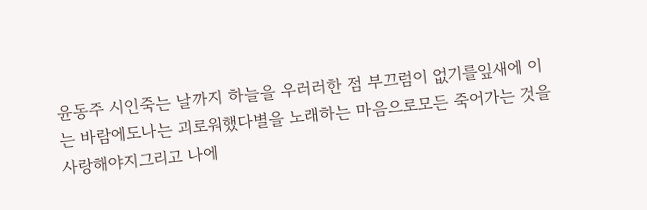윤동주 시인죽는 날까지 하늘을 우러러한 점 부끄럼이 없기를잎새에 이는 바람에도나는 괴로워했다별을 노래하는 마음으로모든 죽어가는 것을 사랑해야지그리고 나에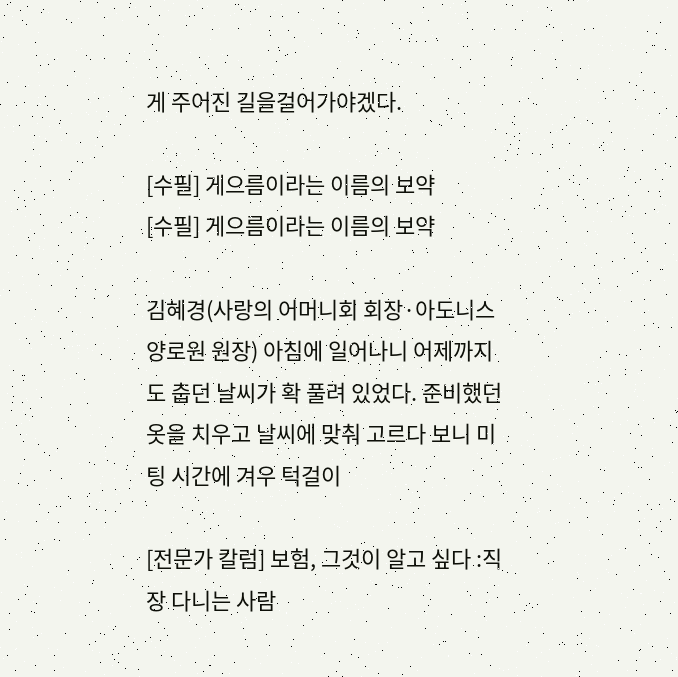게 주어진 길을걸어가야겠다.

[수필] 게으름이라는 이름의 보약
[수필] 게으름이라는 이름의 보약

김혜경(사랑의 어머니회 회장·아도니스 양로원 원장) 아침에 일어나니 어제까지도 춥던 날씨가 확 풀려 있었다. 준비했던 옷을 치우고 날씨에 맞춰 고르다 보니 미팅 시간에 겨우 턱걸이

[전문가 칼럼] 보험, 그것이 알고 싶다 :직장 다니는 사람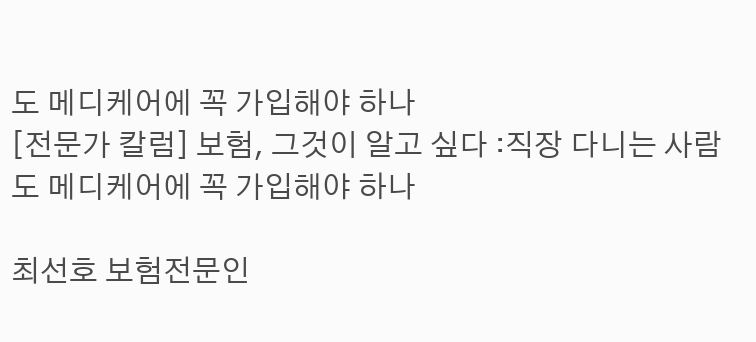도 메디케어에 꼭 가입해야 하나
[전문가 칼럼] 보험, 그것이 알고 싶다 :직장 다니는 사람도 메디케어에 꼭 가입해야 하나

최선호 보험전문인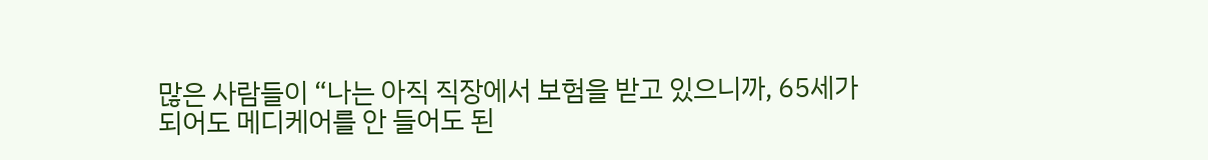많은 사람들이 “나는 아직 직장에서 보험을 받고 있으니까, 65세가 되어도 메디케어를 안 들어도 된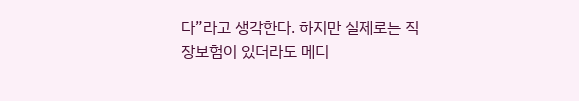다”라고 생각한다. 하지만 실제로는 직장보험이 있더라도 메디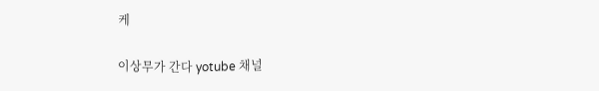케

이상무가 간다 yotube 채널